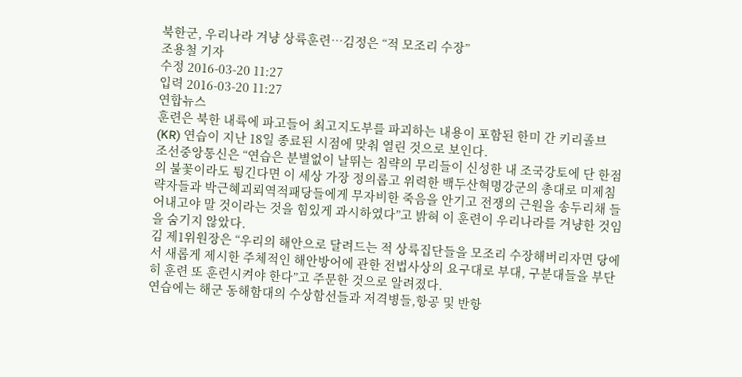북한군, 우리나라 겨냥 상륙훈련…김정은 “적 모조리 수장”
조용철 기자
수정 2016-03-20 11:27
입력 2016-03-20 11:27
연합뉴스
훈련은 북한 내륙에 파고들어 최고지도부를 파괴하는 내용이 포함된 한미 간 키리졸브(KR) 연습이 지난 18일 종료된 시점에 맞춰 열린 것으로 보인다.
조선중앙통신은 “연습은 분별없이 날뛰는 침략의 무리들이 신성한 내 조국강토에 단 한점의 불꽃이라도 튕긴다면 이 세상 가장 정의롭고 위력한 백두산혁명강군의 총대로 미제침략자들과 박근혜괴뢰역적패당들에게 무자비한 죽음을 안기고 전쟁의 근원을 송두리채 들어내고야 말 것이라는 것을 힘있게 과시하였다”고 밝혀 이 훈련이 우리나라를 겨냥한 것임을 숨기지 않았다.
김 제1위원장은 “우리의 해안으로 달려드는 적 상륙집단들을 모조리 수장해버리자면 당에서 새롭게 제시한 주체적인 해안방어에 관한 전법사상의 요구대로 부대, 구분대들을 부단히 훈련 또 훈련시켜야 한다”고 주문한 것으로 알려졌다.
연습에는 해군 동해함대의 수상함선들과 저격병들,항공 및 반항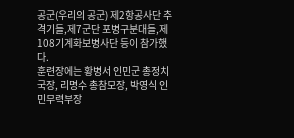공군(우리의 공군) 제2항공사단 추격기들,제7군단 포병구분대들,제108기계화보병사단 등이 참가했다.
훈련장에는 황병서 인민군 총정치국장, 리명수 총참모장, 박영식 인민무력부장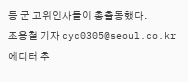등 군 고위인사들이 총출동했다.
조용철 기자 cyc0305@seoul.co.kr
에디터 추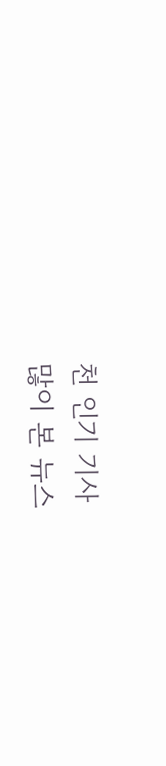천 인기 기사
많이 본 뉴스